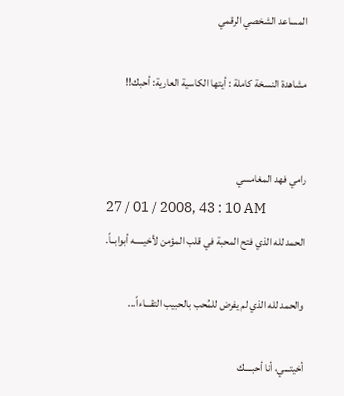المساعد الشخصي الرقمي

مشاهدة النسخة كاملة : أيتها الكاسية العارية: أحبك!!


رامي فهد المغامسي
27 / 01 / 2008, 43 : 10 AM
الحمد لله الذي فتح المحبة في قلب المؤمن لأخيـــــه أبوابــاً.

والحمد لله الذي لم يفرض للمُحب بالحبيب التقـــاءاً...

أخيتـــي، أنا أحبــــك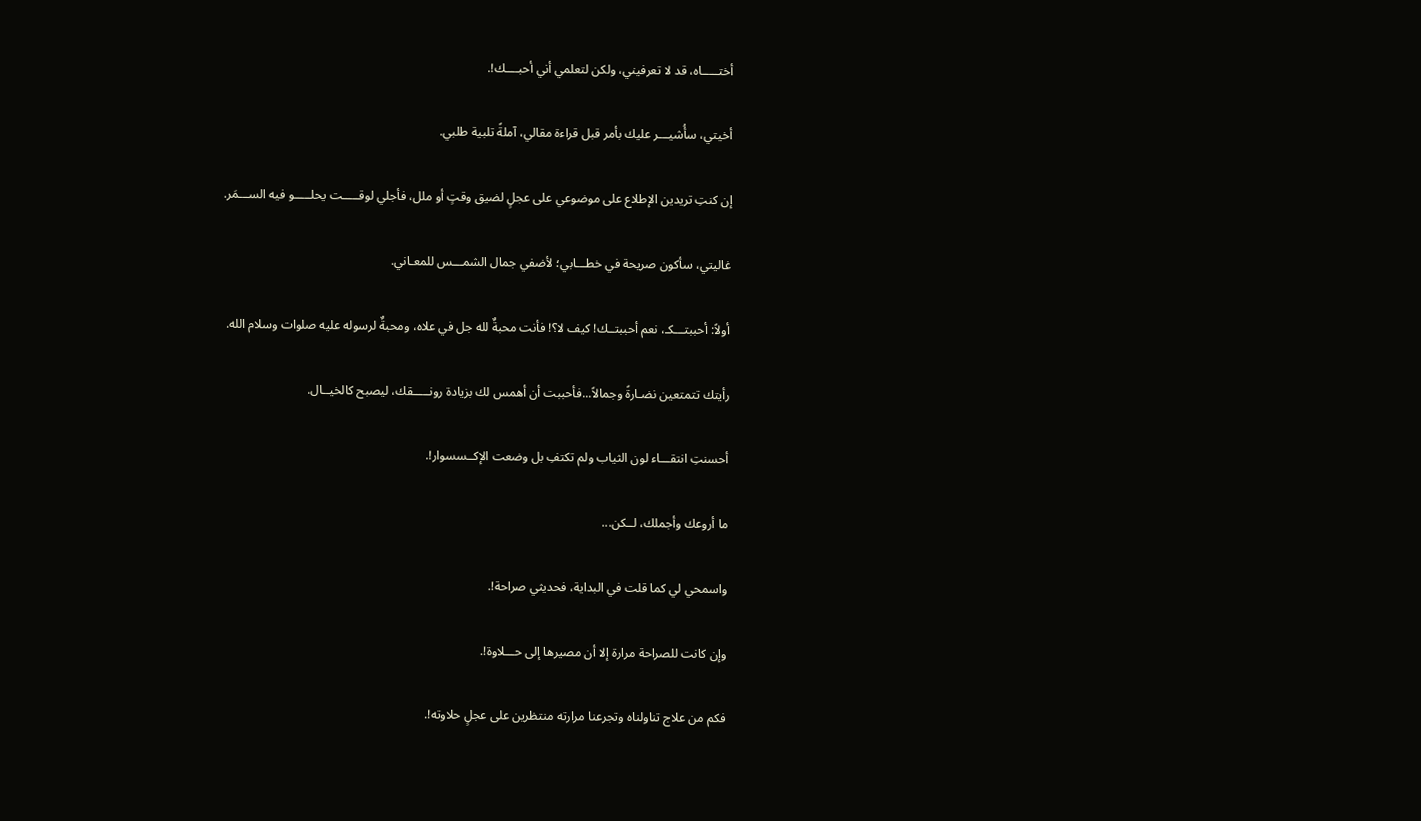أختـــــاه، قد لا تعرفيني، ولكن لتعلمي أني أحبــــك!.

أخيتي، سأُشيـــر عليك بأمر قبل قراءة مقالي، آملةً تلبية طلبي.

إن كنتِ تريدين الإطلاع على موضوعي على عجلٍ لضيق وقتٍ أو ملل، فأجلي لوقـــــت يحلـــــو فيه الســـمَر.

غاليتي، سأكون صريحة في خطـــابي؛ لأضفي جمال الشمـــس للمعـاني.

أولاً: أحببتـــكـ، نعم أحببتــك! كيف لا؟! فأنت محبةٌ لله جل في علاه، ومحبةٌ لرسوله عليه صلوات وسلام الله.

رأيتك تتمتعين نضـارةً وجمالاً...فأحببت أن أهمس لك بزيادة رونـــــقك، ليصبح كالخيــال.

أحسنتِ انتقـــاء لون الثياب ولم تكتفِ بل وضعت الإكــسسوار!.

ما أروعك وأجملك، لــكن...

واسمحي لي كما قلت في البداية، فحديثي صراحة!.

وإن كانت للصراحة مرارة إلا أن مصيرها إلى حـــلاوة!.

فكم من علاج تناولناه وتجرعنا مرارته منتظرين على عجلٍ حلاوته!.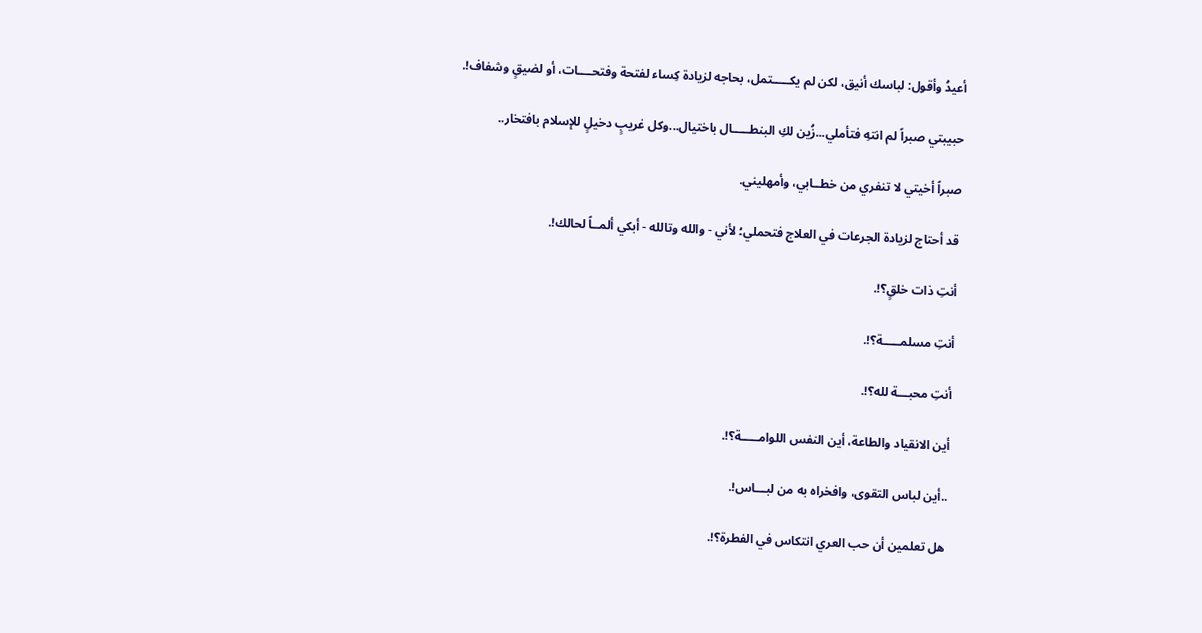أعيدُ وأقول: لباسك أنيق، لكن لم يكـــــتمل، بحاجه لزيادة كِساء لفتحة وفتحــــات، أو لضيقٍ وشفاف!.

حبيبتي صبراً لم انتهِ فتأملي...زُين لكِ البنطـــــال باختيال...وكل غريبٍ دخيلٍ للإسلام بافتخار..

صبراً أخيتي لا تنفري من خطــابي، وأمهليني.

قد أحتاج لزيادة الجرعات في العلاج فتحملي؛ لأني - والله وتالله - أبكي ألمــاً لحالك!.

أنتِ ذات خلقٍ؟!.

أنتِ مسلمـــــة؟!.

أنتِ محبـــة لله؟!.

أين الانقياد والطاعة، أين النفس اللوامـــــة؟!.

..أين لباس التقوى، وافخراه به من لبـــاس!.

هل تعلمين أن حب العري انتكاس في الفطرة؟!.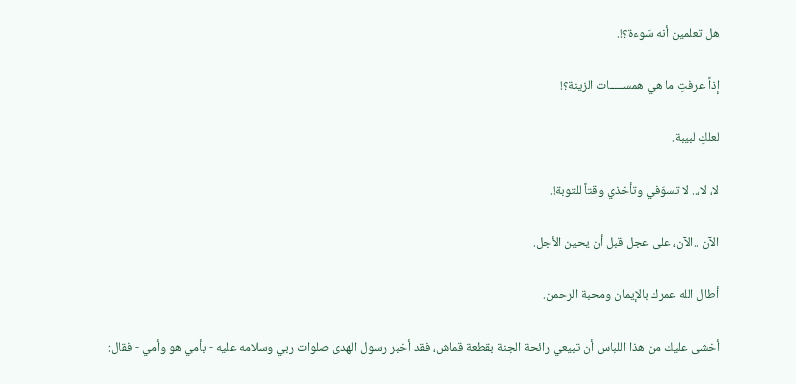هل تعلمين أنه سَوءة؟!.

إذاً عرفتِ ما هي همســـــات الزينة؟!

لعلكِ لبيبة.

لا، لا،.. لا تسوّفي وتأخذي وقتاً للتوبة!.

الآن ..الآن، على عجل قبل أن يحين الأجل.

أطال الله عمرك بالإيمان ومحبة الرحمن.

أخشى عليك من هذا اللباس أن تبيعي رائحة الجنة بقطعة قماش، فقد أخبر رسول الهدى صلوات ربي وسلامه عليه - بأمي هو وأمي - فقال: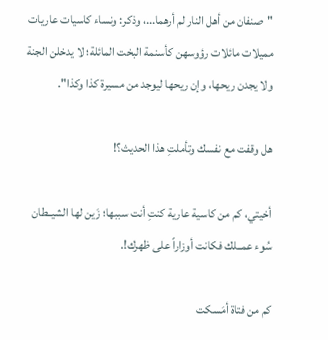"صنفان من أهل النار لم أرهما...، وذكر: ونساء كاسيات عاريات مميلات مائلات رؤوسهن كأسنمة البخت المائلة؛ لا يدخلن الجنة ولا يجدن ريحها، وإن ريحها ليوجد من مسيرة كذا وكذا".

هل وقفت مع نفسك وتأملتِ هذا الحديث؟!

أخيتي، كم من كاسية عارية كنتِ أنت سببها؛ زَين لها الشيــطان سُوء عمــلك فكانت أوزاراً على ظهرك!.

كم من فتاة أمَسكت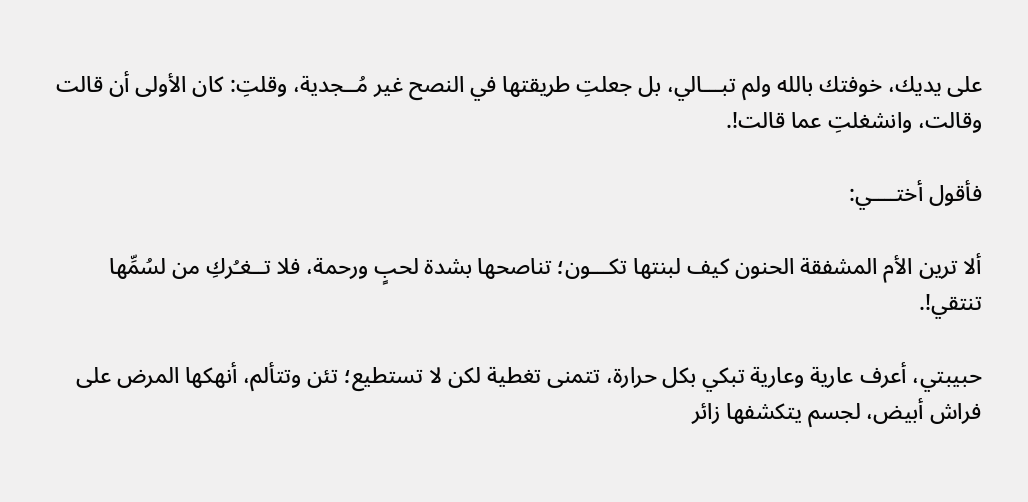على يديك، خوفتك بالله ولم تبـــالي، بل جعلتِ طريقتها في النصح غير مُــجدية، وقلتِ: كان الأولى أن قالت وقالت، وانشغلتِ عما قالت!.

فأقول أختــــي:

ألا ترين الأم المشفقة الحنون كيف لبنتها تكـــون؛ تناصحها بشدة لحبٍ ورحمة، فلا تــغـُركِ من لسُمِّها تنتقي!.

حبيبتي، أعرف عارية وعارية تبكي بكل حرارة، تتمنى تغطية لكن لا تستطيع؛ تئن وتتألم، أنهكها المرض على فراش أبيض، لجسم يتكشفها زائر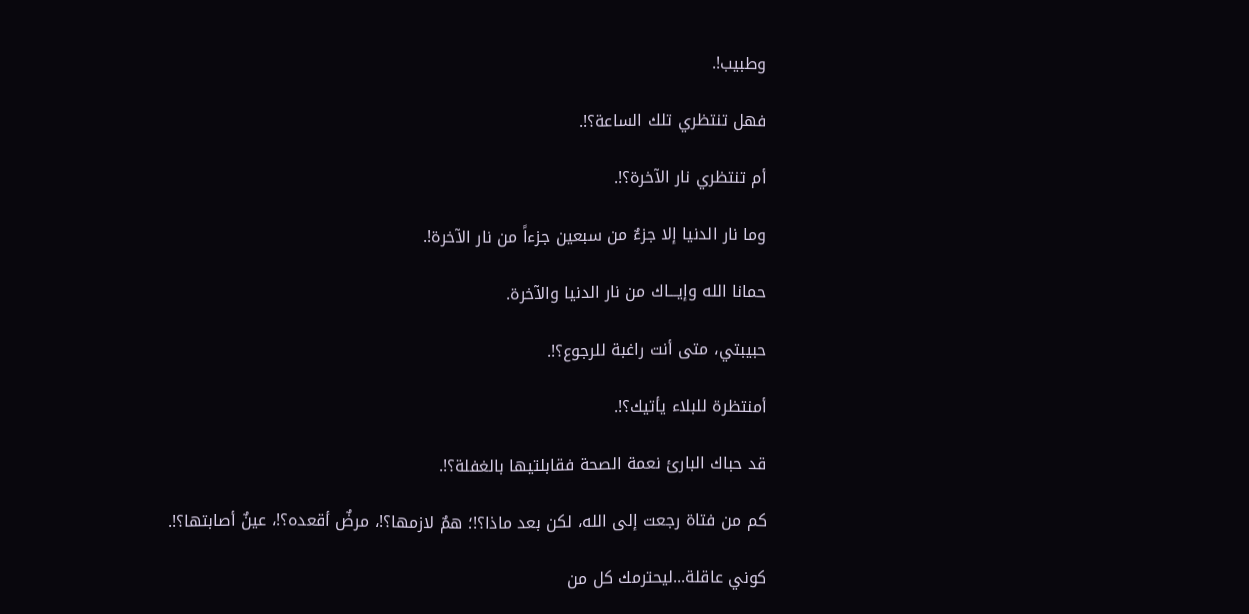وطبيب!.

فهل تنتظري تلك الساعة؟!.

أم تنتظري نار الآخرة؟!.

وما نار الدنيا إلا جزءٌ من سبعين جزءاً من نار الآخرة!.

حمانا الله وإيـــاك من نار الدنيا والآخرة.

حبيبتي، متى أنت راغبة للرجوع؟!.

أمنتظرة للبلاء يأتيك؟!.

قد حباك البارئ نعمة الصحة فقابلتيها بالغفلة؟!.

كم من فتاة رجعت إلى الله، لكن بعد ماذا؟!؛ همٌ لازمها؟!، مرضٌ أقعده؟!، عينٌ أصابتها؟!.

كوني عاقلة...ليحترمك كل من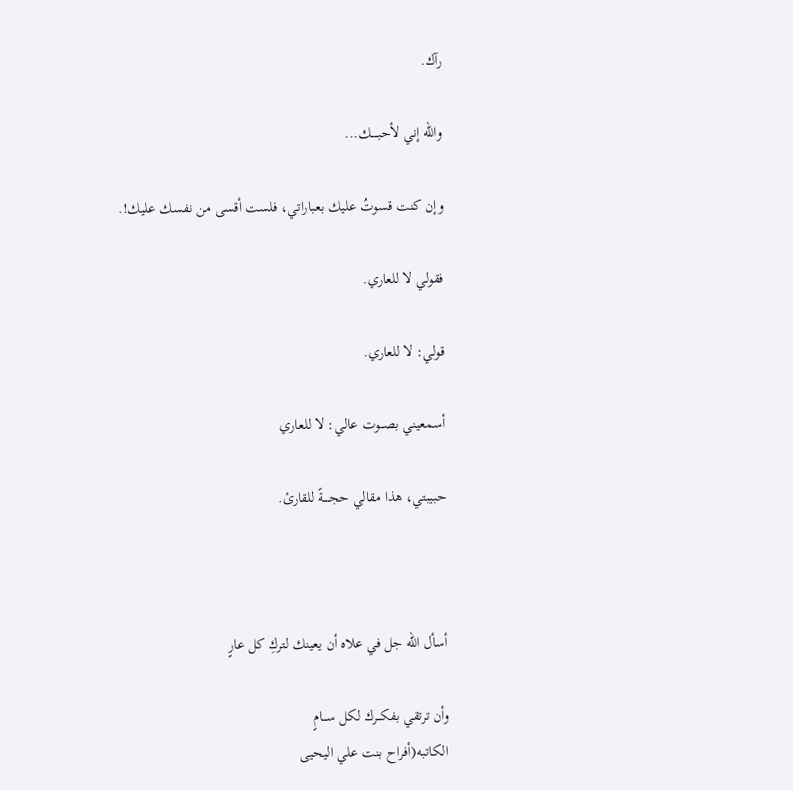رآك.

والله إني لأحبـــــك...

وإن كنت قسوتُ عليك بعباراتي، فلست أقسى من نفسك عليك!.

فقولي لا للعاري.

قولي: لا للعاري.

أسمعيني بصـــوت عالي: لا للعاري

حبيبتي، هذا مقالي حجــــةً للقارئ.



أسأل الله جل في علاه أن يعينك لتركِ كل عارٍ

وأن ترتقي بفكـــرك لكل ســـامٍ
الكاتبه(أفراح بنت علي اليحيى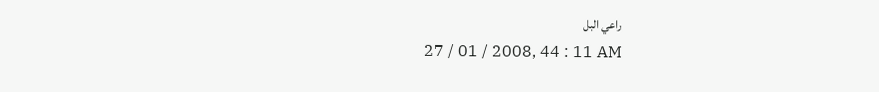راعي البل
27 / 01 / 2008, 44 : 11 AM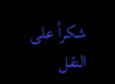شكراً على النقل